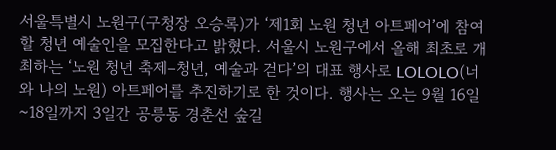서울특별시 노원구(구청장 오승록)가 ‘제1회 노원 청년 아트페어’에 참여할 청년 예술인을 모집한다고 밝혔다. 서울시 노원구에서 올해 최초로 개최하는 ‘노원 청년 축제–청년, 예술과 걷다’의 대표 행사로 LOLOLO(너와 나의 노원) 아트페어를 추진하기로 한 것이다. 행사는 오는 9월 16일~18일까지 3일간 공릉동 경춘선 숲길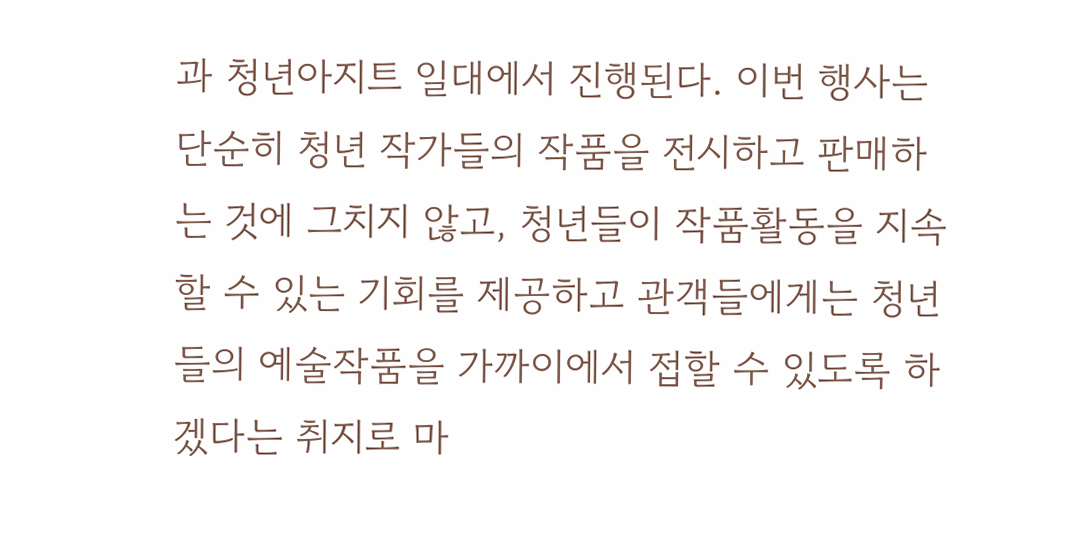과 청년아지트 일대에서 진행된다. 이번 행사는 단순히 청년 작가들의 작품을 전시하고 판매하는 것에 그치지 않고, 청년들이 작품활동을 지속할 수 있는 기회를 제공하고 관객들에게는 청년들의 예술작품을 가까이에서 접할 수 있도록 하겠다는 취지로 마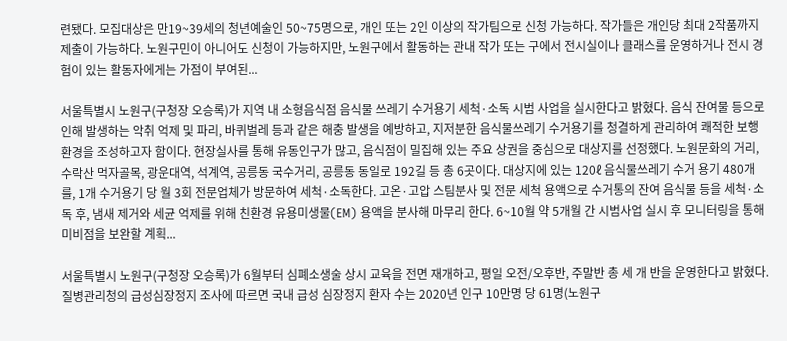련됐다. 모집대상은 만19~39세의 청년예술인 50~75명으로, 개인 또는 2인 이상의 작가팀으로 신청 가능하다. 작가들은 개인당 최대 2작품까지 제출이 가능하다. 노원구민이 아니어도 신청이 가능하지만, 노원구에서 활동하는 관내 작가 또는 구에서 전시실이나 클래스를 운영하거나 전시 경험이 있는 활동자에게는 가점이 부여된...

서울특별시 노원구(구청장 오승록)가 지역 내 소형음식점 음식물 쓰레기 수거용기 세척·소독 시범 사업을 실시한다고 밝혔다. 음식 잔여물 등으로 인해 발생하는 악취 억제 및 파리, 바퀴벌레 등과 같은 해충 발생을 예방하고, 지저분한 음식물쓰레기 수거용기를 청결하게 관리하여 쾌적한 보행환경을 조성하고자 함이다. 현장실사를 통해 유동인구가 많고, 음식점이 밀집해 있는 주요 상권을 중심으로 대상지를 선정했다. 노원문화의 거리, 수락산 먹자골목, 광운대역, 석계역, 공릉동 국수거리, 공릉동 동일로 192길 등 총 6곳이다. 대상지에 있는 120ℓ 음식물쓰레기 수거 용기 480개를, 1개 수거용기 당 월 3회 전문업체가 방문하여 세척·소독한다. 고온·고압 스팀분사 및 전문 세척 용액으로 수거통의 잔여 음식물 등을 세척·소독 후, 냄새 제거와 세균 억제를 위해 친환경 유용미생물(EM) 용액을 분사해 마무리 한다. 6~10월 약 5개월 간 시범사업 실시 후 모니터링을 통해 미비점을 보완할 계획...

서울특별시 노원구(구청장 오승록)가 6월부터 심폐소생술 상시 교육을 전면 재개하고, 평일 오전/오후반, 주말반 총 세 개 반을 운영한다고 밝혔다. 질병관리청의 급성심장정지 조사에 따르면 국내 급성 심장정지 환자 수는 2020년 인구 10만명 당 61명(노원구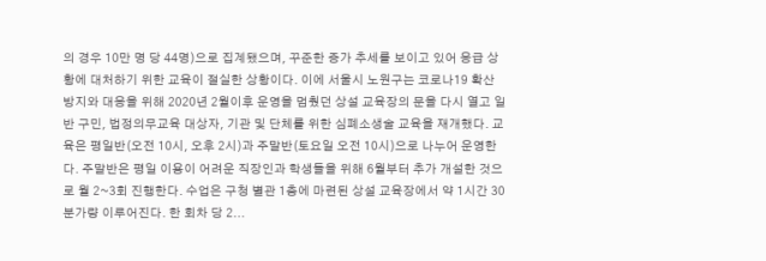의 경우 10만 명 당 44명)으로 집계됐으며, 꾸준한 증가 추세를 보이고 있어 응급 상황에 대처하기 위한 교육이 절실한 상황이다. 이에 서울시 노원구는 코로나19 확산 방지와 대응을 위해 2020년 2월이후 운영을 멈췄던 상설 교육장의 문을 다시 열고 일반 구민, 법정의무교육 대상자, 기관 및 단체를 위한 심폐소생술 교육을 재개했다. 교육은 평일반(오전 10시, 오후 2시)과 주말반(토요일 오전 10시)으로 나누어 운영한다. 주말반은 평일 이용이 어려운 직장인과 학생들을 위해 6월부터 추가 개설한 것으로 월 2~3회 진행한다. 수업은 구청 별관 1층에 마련된 상설 교육장에서 약 1시간 30분가량 이루어진다. 한 회차 당 2...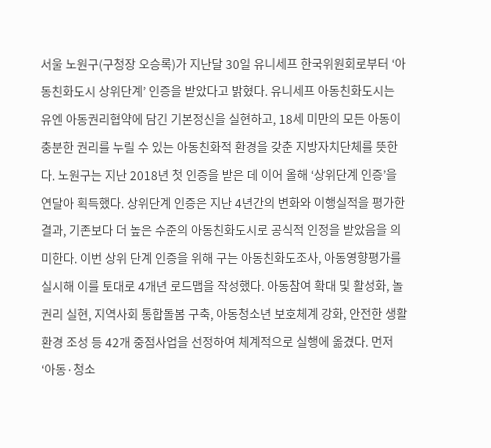서울 노원구(구청장 오승록)가 지난달 30일 유니세프 한국위원회로부터 ‘아동친화도시 상위단계’ 인증을 받았다고 밝혔다. 유니세프 아동친화도시는 유엔 아동권리협약에 담긴 기본정신을 실현하고, 18세 미만의 모든 아동이 충분한 권리를 누릴 수 있는 아동친화적 환경을 갖춘 지방자치단체를 뜻한다. 노원구는 지난 2018년 첫 인증을 받은 데 이어 올해 ‘상위단계 인증’을 연달아 획득했다. 상위단계 인증은 지난 4년간의 변화와 이행실적을 평가한 결과, 기존보다 더 높은 수준의 아동친화도시로 공식적 인정을 받았음을 의미한다. 이번 상위 단계 인증을 위해 구는 아동친화도조사, 아동영향평가를 실시해 이를 토대로 4개년 로드맵을 작성했다. 아동참여 확대 및 활성화, 놀 권리 실현, 지역사회 통합돌봄 구축, 아동청소년 보호체계 강화, 안전한 생활환경 조성 등 42개 중점사업을 선정하여 체계적으로 실행에 옮겼다. 먼저 ‘아동·청소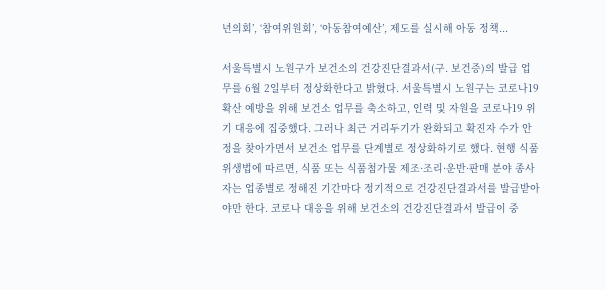년의회’, ‘참여위원회’, ‘아동참여예산’, 제도를 실시해 아동 정책...

서울특별시 노원구가 보건소의 건강진단결과서(구. 보건증)의 발급 업무를 6월 2일부터 정상화한다고 밝혔다. 서울특별시 노원구는 코로나19 확산 예방을 위해 보건소 업무를 축소하고, 인력 및 자원을 코로나19 위기 대응에 집중했다. 그러나 최근 거리두기가 완화되고 확진자 수가 안정을 찾아가면서 보건소 업무를 단계별로 정상화하기로 했다. 현행 식품위생법에 따르면, 식품 또는 식품첨가물 제조·조리·운반·판매 분야 종사자는 업종별로 정해진 기간마다 정기적으로 건강진단결과서를 발급받아야만 한다. 코로나 대응을 위해 보건소의 건강진단결과서 발급이 중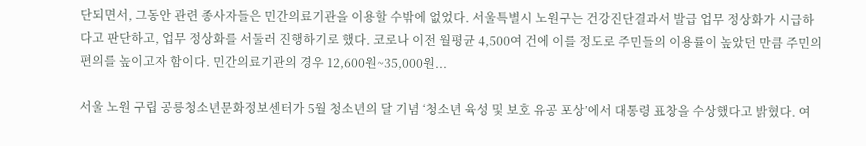단되면서, 그동안 관련 종사자들은 민간의료기관을 이용할 수밖에 없었다. 서울특별시 노원구는 건강진단결과서 발급 업무 정상화가 시급하다고 판단하고, 업무 정상화를 서둘러 진행하기로 했다. 코로나 이전 월평균 4,500여 건에 이를 정도로 주민들의 이용률이 높았던 만큼 주민의 편의를 높이고자 함이다. 민간의료기관의 경우 12,600원~35,000원...

서울 노원 구립 공릉청소년문화정보센터가 5월 청소년의 달 기념 ‘청소년 육성 및 보호 유공 포상’에서 대통령 표창을 수상했다고 밝혔다. 여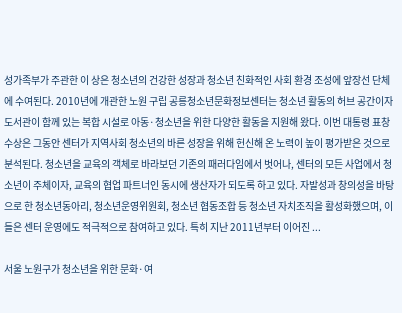성가족부가 주관한 이 상은 청소년의 건강한 성장과 청소년 친화적인 사회 환경 조성에 앞장선 단체에 수여된다. 2010년에 개관한 노원 구립 공릉청소년문화정보센터는 청소년 활동의 허브 공간이자 도서관이 함께 있는 복합 시설로 아동·청소년을 위한 다양한 활동을 지원해 왔다. 이번 대통령 표창 수상은 그동안 센터가 지역사회 청소년의 바른 성장을 위해 헌신해 온 노력이 높이 평가받은 것으로 분석된다. 청소년을 교육의 객체로 바라보던 기존의 패러다임에서 벗어나, 센터의 모든 사업에서 청소년이 주체이자, 교육의 협업 파트너인 동시에 생산자가 되도록 하고 있다. 자발성과 창의성을 바탕으로 한 청소년동아리, 청소년운영위원회, 청소년 협동조합 등 청소년 자치조직을 활성화했으며, 이들은 센터 운영에도 적극적으로 참여하고 있다. 특히 지난 2011년부터 이어진 ...

서울 노원구가 청소년을 위한 문화·여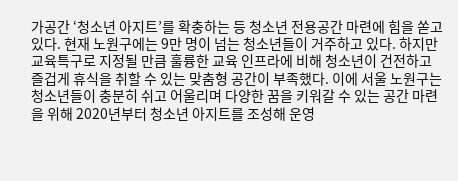가공간 ‘청소년 아지트’를 확충하는 등 청소년 전용공간 마련에 힘을 쏟고 있다. 현재 노원구에는 9만 명이 넘는 청소년들이 거주하고 있다. 하지만 교육특구로 지정될 만큼 훌륭한 교육 인프라에 비해 청소년이 건전하고 즐겁게 휴식을 취할 수 있는 맞춤형 공간이 부족했다. 이에 서울 노원구는 청소년들이 충분히 쉬고 어울리며 다양한 꿈을 키워갈 수 있는 공간 마련을 위해 2020년부터 청소년 아지트를 조성해 운영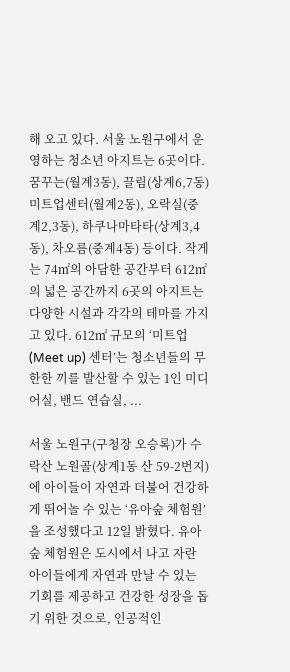해 오고 있다. 서울 노원구에서 운영하는 청소년 아지트는 6곳이다. 꿈꾸는(월계3동), 끌림(상계6,7동) 미트업센터(월계2동), 오락실(중계2,3동), 하쿠나마타타(상계3,4동), 차오름(중계4동) 등이다. 작게는 74㎡의 아담한 공간부터 612㎡의 넓은 공간까지 6곳의 아지트는 다양한 시설과 각각의 테마를 가지고 있다. 612㎡ 규모의 ‘미트업(Meet up) 센터’는 청소년들의 무한한 끼를 발산할 수 있는 1인 미디어실, 밴드 연습실, ...

서울 노원구(구청장 오승록)가 수락산 노원골(상계1동 산 59-2번지)에 아이들이 자연과 더불어 건강하게 뛰어놀 수 있는 ‘유아숲 체험원’을 조성했다고 12일 밝혔다. 유아숲 체험원은 도시에서 나고 자란 아이들에게 자연과 만날 수 있는 기회를 제공하고 건강한 성장을 돕기 위한 것으로, 인공적인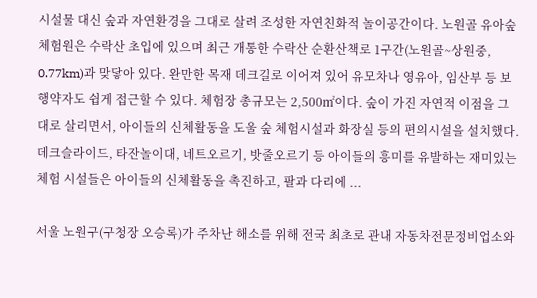시설물 대신 숲과 자연환경을 그대로 살려 조성한 자연친화적 놀이공간이다. 노원골 유아숲 체험원은 수락산 초입에 있으며 최근 개통한 수락산 순환산책로 1구간(노원골~상원중, 0.77km)과 맞닿아 있다. 완만한 목재 데크길로 이어져 있어 유모차나 영유아, 임산부 등 보행약자도 쉽게 접근할 수 있다. 체험장 총규모는 2,500㎡이다. 숲이 가진 자연적 이점을 그대로 살리면서, 아이들의 신체활동을 도울 숲 체험시설과 화장실 등의 편의시설을 설치했다. 데크슬라이드, 타잔놀이대, 네트오르기, 밧줄오르기 등 아이들의 흥미를 유발하는 재미있는 체험 시설들은 아이들의 신체활동을 촉진하고, 팔과 다리에 ...

서울 노원구(구청장 오승록)가 주차난 해소를 위해 전국 최초로 관내 자동차전문정비업소와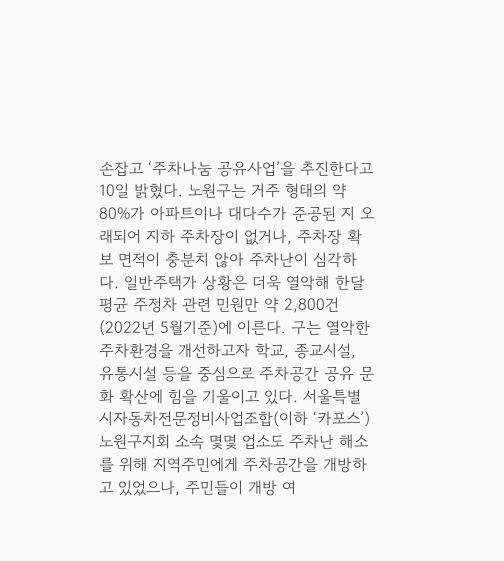손잡고 ‘주차나눔 공유사업’을 추진한다고 10일 밝혔다. 노원구는 거주 형태의 약 80%가 아파트이나 대다수가 준공된 지 오래되어 지하 주차장이 없거나, 주차장 확보 면적이 충분치 않아 주차난이 심각하다. 일반주택가 상황은 더욱 열악해 한달 평균 주정차 관련 민원만 약 2,800건(2022년 5월기준)에 이른다. 구는 열악한 주차환경을 개선하고자 학교, 종교시설, 유통시설 등을 중심으로 주차공간 공유 문화 확산에 힘을 기울이고 있다. 서울특별시자동차전문정비사업조합(이하 ‘카포스’) 노원구지회 소속 몇몇 업소도 주차난 해소를 위해 지역주민에게 주차공간을 개방하고 있었으나, 주민들이 개방 여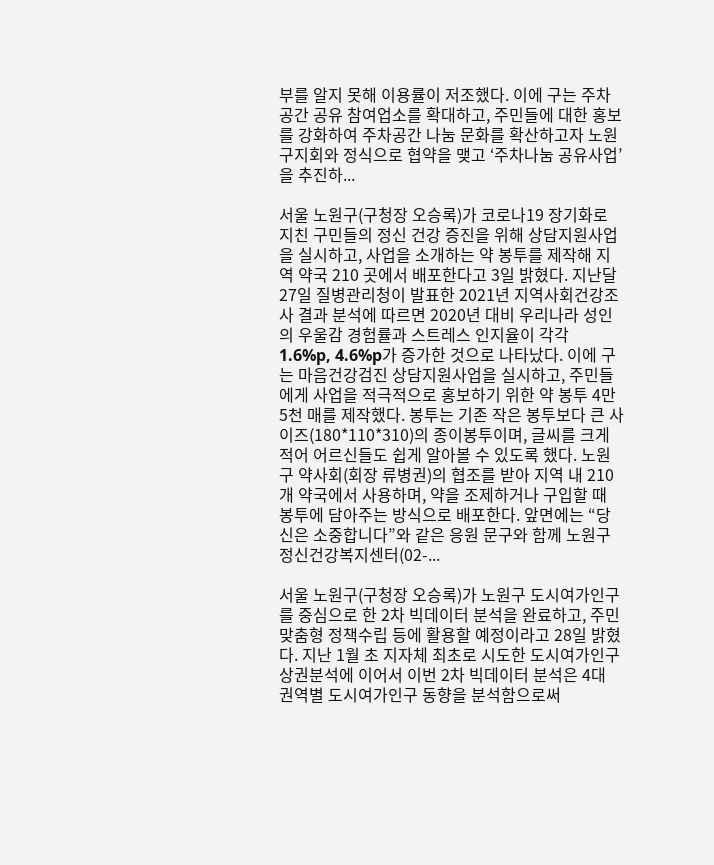부를 알지 못해 이용률이 저조했다. 이에 구는 주차공간 공유 참여업소를 확대하고, 주민들에 대한 홍보를 강화하여 주차공간 나눔 문화를 확산하고자 노원구지회와 정식으로 협약을 맺고 ‘주차나눔 공유사업’을 추진하...

서울 노원구(구청장 오승록)가 코로나19 장기화로 지친 구민들의 정신 건강 증진을 위해 상담지원사업을 실시하고, 사업을 소개하는 약 봉투를 제작해 지역 약국 210 곳에서 배포한다고 3일 밝혔다. 지난달 27일 질병관리청이 발표한 2021년 지역사회건강조사 결과 분석에 따르면 2020년 대비 우리나라 성인의 우울감 경험률과 스트레스 인지율이 각각 1.6%p, 4.6%p가 증가한 것으로 나타났다. 이에 구는 마음건강검진 상담지원사업을 실시하고, 주민들에게 사업을 적극적으로 홍보하기 위한 약 봉투 4만 5천 매를 제작했다. 봉투는 기존 작은 봉투보다 큰 사이즈(180*110*310)의 종이봉투이며, 글씨를 크게 적어 어르신들도 쉽게 알아볼 수 있도록 했다. 노원구 약사회(회장 류병권)의 협조를 받아 지역 내 210개 약국에서 사용하며, 약을 조제하거나 구입할 때 봉투에 담아주는 방식으로 배포한다. 앞면에는 “당신은 소중합니다”와 같은 응원 문구와 함께 노원구 정신건강복지센터(02-...

서울 노원구(구청장 오승록)가 노원구 도시여가인구를 중심으로 한 2차 빅데이터 분석을 완료하고, 주민 맞춤형 정책수립 등에 활용할 예정이라고 28일 밝혔다. 지난 1월 초 지자체 최초로 시도한 도시여가인구 상권분석에 이어서 이번 2차 빅데이터 분석은 4대 권역별 도시여가인구 동향을 분석함으로써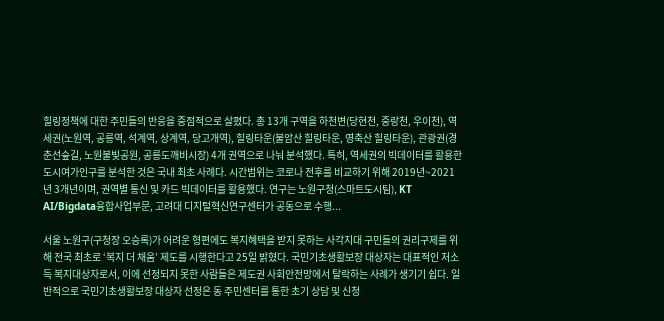힐링정책에 대한 주민들의 반응을 중점적으로 살폈다. 총 13개 구역을 하천변(당현천, 중랑천, 우이천), 역세권(노원역, 공릉역, 석계역, 상계역, 당고개역), 힐링타운(불암산 힐링타운, 영축산 힐링타운), 관광권(경춘선숲길, 노원불빛공원, 공릉도깨비시장) 4개 권역으로 나눠 분석했다. 특히, 역세권의 빅데이터를 활용한 도시여가인구를 분석한 것은 국내 최초 사례다. 시간범위는 코로나 전후를 비교하기 위해 2019년~2021년 3개년이며, 권역별 통신 및 카드 빅데이터를 활용했다. 연구는 노원구청(스마트도시팀), KT AI/Bigdata융합사업부문, 고려대 디지털혁신연구센터가 공동으로 수행...

서울 노원구(구청장 오승록)가 어려운 형편에도 복지혜택을 받지 못하는 사각지대 구민들의 권리구제를 위해 전국 최초로 ‘복지 더 채움’ 제도를 시행한다고 25일 밝혔다. 국민기초생활보장 대상자는 대표적인 저소득 복지대상자로서, 이에 선정되지 못한 사람들은 제도권 사회안전망에서 탈락하는 사례가 생기기 쉽다. 일반적으로 국민기초생활보장 대상자 선정은 동 주민센터를 통한 초기 상담 및 신청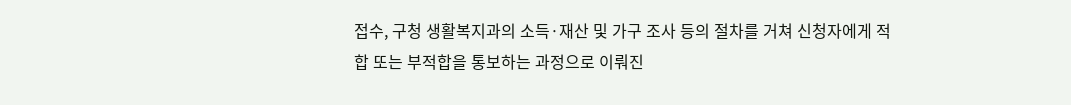접수, 구청 생활복지과의 소득·재산 및 가구 조사 등의 절차를 거쳐 신청자에게 적합 또는 부적합을 통보하는 과정으로 이뤄진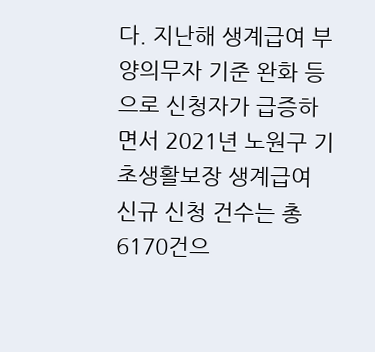다. 지난해 생계급여 부양의무자 기준 완화 등으로 신청자가 급증하면서 2021년 노원구 기초생활보장 생계급여 신규 신청 건수는 총 6170건으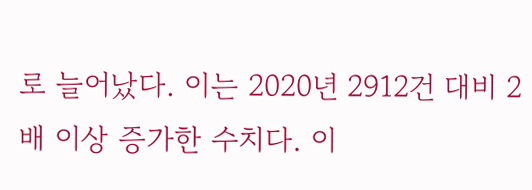로 늘어났다. 이는 2020년 2912건 대비 2배 이상 증가한 수치다. 이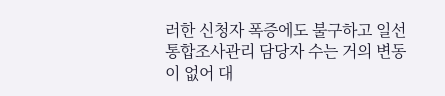러한 신청자 폭증에도 불구하고 일선 통합조사관리 담당자 수는 거의 변동이 없어 대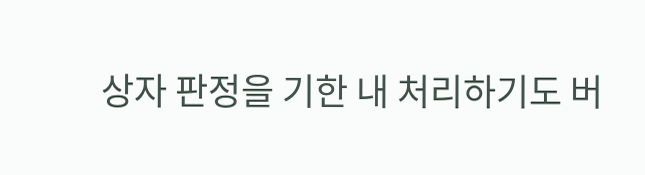상자 판정을 기한 내 처리하기도 버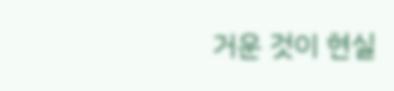거운 것이 현실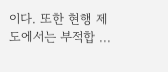이다. 또한 현행 제도에서는 부적합 ...